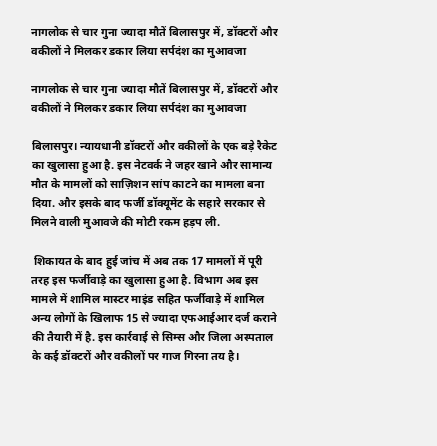नागलोक से चार गुना ज्यादा मौतें बिलासपुर में, डॉक्टरों और वकीलों ने मिलकर डकार लिया सर्पदंश का मुआवजा

नागलोक से चार गुना ज्यादा मौतें बिलासपुर में, डॉक्टरों और वकीलों ने मिलकर डकार लिया सर्पदंश का मुआवजा

बिलासपुर। न्यायधानी डॉक्टरों और वकीलों के एक बड़े रैकेट का खुलासा हुआ है. इस नेटवर्क ने जहर खाने और सामान्य मौत के मामलों को साज़िशन सांप काटने का मामला बना दिया. और इसके बाद फर्जी डॉक्यूमेंट के सहारे सरकार से मिलने वाली मुआवजे की मोटी रकम हड़प ली.

 शिकायत के बाद हुई जांच में अब तक 17 मामलों में पूरी तरह इस फर्जीवाड़े का खुलासा हुआ है. विभाग अब इस मामले में शामिल मास्टर माइंड सहित फर्जीवाड़े में शामिल अन्य लोगों के खिलाफ 15 से ज्यादा एफआईआर दर्ज कराने की तैयारी में है. इस कार्रवाई से सिम्स और जिला अस्पताल के कई डॉक्टरों और वकीलों पर गाज गिरना तय है।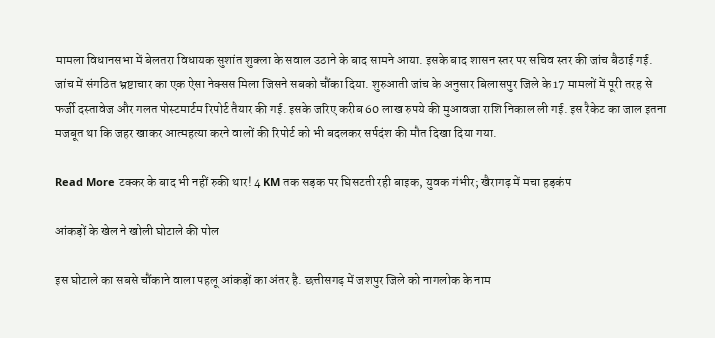मामला विधानसभा में बेलतरा विधायक सुशांत शुक्ला के सवाल उठाने के बाद सामने आया. इसके बाद शासन स्तर पर सचिव स्तर की जांच बैठाई गई. जांच में संगठित भ्रष्टाचार का एक ऐसा नेक्सस मिला जिसने सबको चौंका दिया. शुरुआती जांच के अनुसार बिलासपुर जिले के 17 मामलों में पूरी तरह से फर्जी दस्तावेज और गलत पोस्टमार्टम रिपोर्ट तैयार की गई. इसके जरिए करीब 60 लाख रुपये की मुआवजा राशि निकाल ली गई. इस रैकेट का जाल इतना मजबूत था कि जहर खाकर आत्महत्या करने वालों की रिपोर्ट को भी बदलकर सर्पदंश की मौत दिखा दिया गया.

Read More टक्कर के बाद भी नहीं रुकी थार! 4 KM तक सड़क पर घिसटती रही बाइक, युवक गंभीर; खैरागढ़ में मचा हड़कंप

आंकड़ों के खेल ने खोली घोटाले की पोल

इस घोटाले का सबसे चौंकाने वाला पहलू आंकड़ों का अंतर है. छत्तीसगढ़ में जशपुर जिले को नागलोक के नाम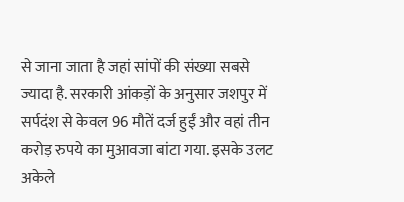से जाना जाता है जहां सांपों की संख्या सबसे ज्यादा है. सरकारी आंकड़ों के अनुसार जशपुर में सर्पदंश से केवल 96 मौतें दर्ज हुईं और वहां तीन करोड़ रुपये का मुआवजा बांटा गया. इसके उलट अकेले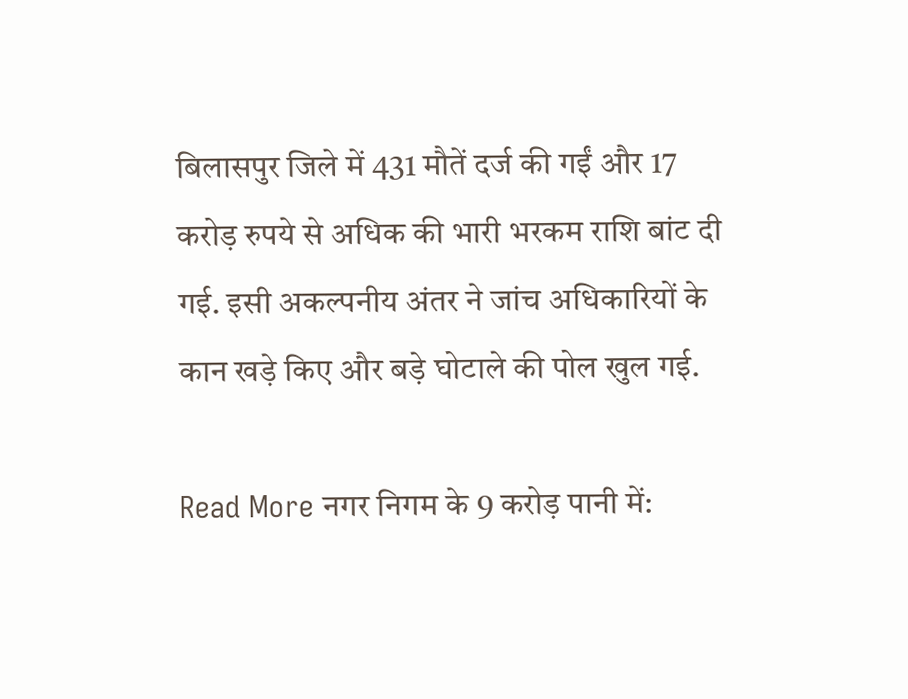बिलासपुर जिले में 431 मौतें दर्ज की गईं और 17 करोड़ रुपये से अधिक की भारी भरकम राशि बांट दी गई. इसी अकल्पनीय अंतर ने जांच अधिकारियों के कान खड़े किए और बड़े घोटाले की पोल खुल गई.

Read More नगर निगम के 9 करोड़ पानी में: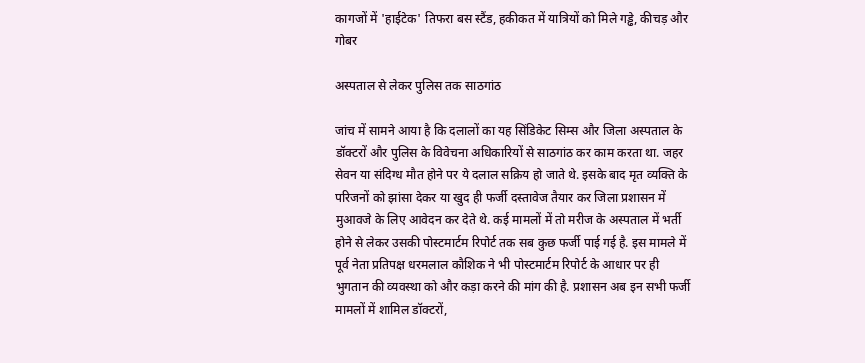कागजों में 'हाईटेक' तिफरा बस स्टैंड, हकीकत में यात्रियों को मिले गड्ढे, कीचड़ और गोबर

अस्पताल से लेकर पुलिस तक साठगांठ

जांच में सामने आया है कि दलालों का यह सिंडिकेट सिम्स और जिला अस्पताल के डॉक्टरों और पुलिस के विवेचना अधिकारियों से साठगांठ कर काम करता था. जहर सेवन या संदिग्ध मौत होने पर ये दलाल सक्रिय हो जाते थे. इसके बाद मृत व्यक्ति के परिजनों को झांसा देकर या खुद ही फर्जी दस्तावेज तैयार कर जिला प्रशासन में मुआवजे के लिए आवेदन कर देते थे. कई मामलों में तो मरीज के अस्पताल में भर्ती होने से लेकर उसकी पोस्टमार्टम रिपोर्ट तक सब कुछ फर्जी पाई गई है. इस मामले में पूर्व नेता प्रतिपक्ष धरमलाल कौशिक ने भी पोस्टमार्टम रिपोर्ट के आधार पर ही भुगतान की व्यवस्था को और कड़ा करने की मांग की है. प्रशासन अब इन सभी फर्जी मामलों में शामिल डॉक्टरों,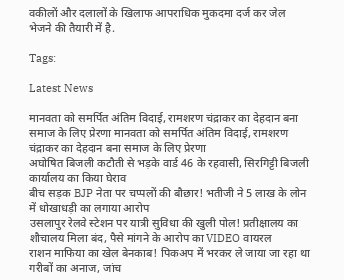वकीलों और दलालों के खिलाफ आपराधिक मुकदमा दर्ज कर जेल भेजने की तैयारी में है.

Tags:

Latest News

मानवता को समर्पित अंतिम विदाई, रामशरण चंद्राकर का देहदान बना समाज के लिए प्रेरणा मानवता को समर्पित अंतिम विदाई, रामशरण चंद्राकर का देहदान बना समाज के लिए प्रेरणा
अघोषित बिजली कटौती से भड़के वार्ड 46 के रहवासी, सिरगिट्टी बिजली कार्यालय का किया घेराव
बीच सड़क BJP नेता पर चप्पलों की बौछार! भतीजी ने 5 लाख के लोन में धोखाधड़ी का लगाया आरोप
उसलापुर रेलवे स्टेशन पर यात्री सुविधा की खुली पोल! प्रतीक्षालय का शौचालय मिला बंद, पैसे मांगने के आरोप का VIDEO वायरल
राशन माफिया का खेल बेनकाब! पिकअप में भरकर ले जाया जा रहा था गरीबों का अनाज, जांच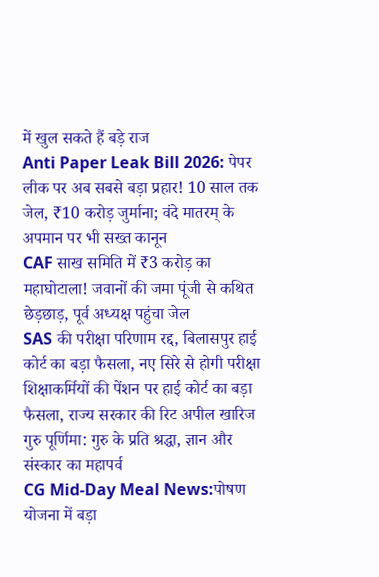में खुल सकते हैं बड़े राज
Anti Paper Leak Bill 2026: पेपर लीक पर अब सबसे बड़ा प्रहार! 10 साल तक जेल, ₹10 करोड़ जुर्माना; वंदे मातरम् के अपमान पर भी सख्त कानून
CAF साख समिति में ₹3 करोड़ का महाघोटाला! जवानों की जमा पूंजी से कथित छेड़छाड़, पूर्व अध्यक्ष पहुंचा जेल
SAS की परीक्षा परिणाम रद्द, बिलासपुर हाई कोर्ट का बड़ा फैसला, नए सिरे से होगी परीक्षा
शिक्षाकर्मियों की पेंशन पर हाई कोर्ट का बड़ा फैसला, राज्य सरकार की रिट अपील खारिज
गुरु पूर्णिमा: गुरु के प्रति श्रद्धा, ज्ञान और संस्कार का महापर्व
CG Mid-Day Meal News:पोषण योजना में बड़ा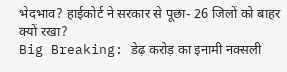भेदभाव? हाईकोर्ट ने सरकार से पूछा- 26 जिलों को बाहर क्यों रखा?
Big Breaking: डेढ़ करोड़ का इनामी नक्सली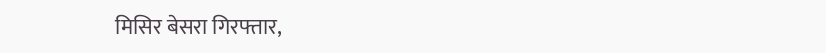मिसिर बेसरा गिरफ्तार,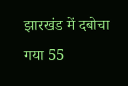झारखंड में दबोचा गया 55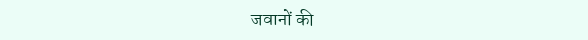जवानों की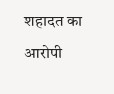शहादत का आरोपी